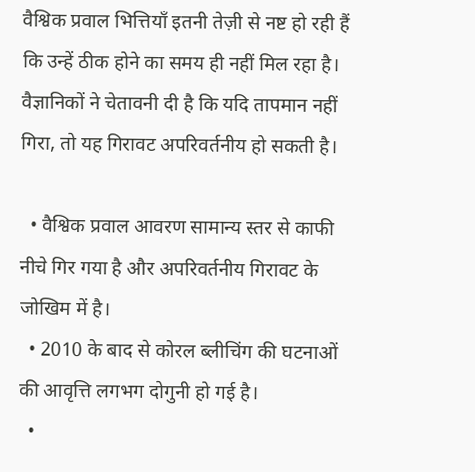वैश्विक प्रवाल भित्तियाँ इतनी तेज़ी से नष्ट हो रही हैं कि उन्हें ठीक होने का समय ही नहीं मिल रहा है। वैज्ञानिकों ने चेतावनी दी है कि यदि तापमान नहीं गिरा, तो यह गिरावट अपरिवर्तनीय हो सकती है।

  • वैश्विक प्रवाल आवरण सामान्य स्तर से काफी नीचे गिर गया है और अपरिवर्तनीय गिरावट के जोखिम में है।
  • 2010 के बाद से कोरल ब्लीचिंग की घटनाओं की आवृत्ति लगभग दोगुनी हो गई है।
  •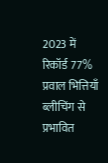2023 में रिकॉर्ड 77% प्रवाल भित्तियाँ ब्लीचिंग से प्रभावित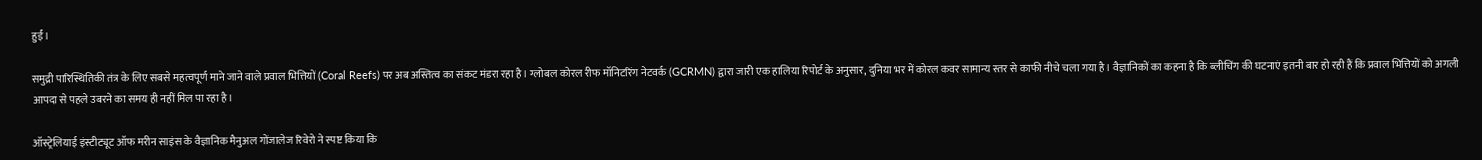हुईं।

समुद्री पारिस्थितिकी तंत्र के लिए सबसे महत्वपूर्ण माने जाने वाले प्रवाल भित्तियों (Coral Reefs) पर अब अस्तित्व का संकट मंडरा रहा है। ग्लोबल कोरल रीफ मॉनिटरिंग नेटवर्क (GCRMN) द्वारा जारी एक हालिया रिपोर्ट के अनुसार, दुनिया भर में कोरल कवर सामान्य स्तर से काफी नीचे चला गया है। वैज्ञानिकों का कहना है कि ब्लीचिंग की घटनाएं इतनी बार हो रही हैं कि प्रवाल भित्तियों को अगली आपदा से पहले उबरने का समय ही नहीं मिल पा रहा है।

ऑस्ट्रेलियाई इंस्टीट्यूट ऑफ मरीन साइंस के वैज्ञानिक मैनुअल गोंजालेज रिवेरो ने स्पष्ट किया कि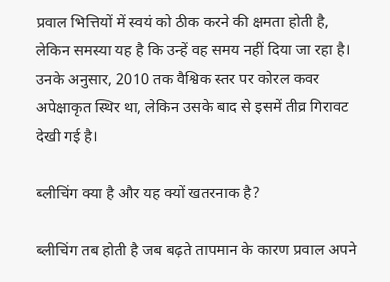प्रवाल भित्तियों में स्वयं को ठीक करने की क्षमता होती है, लेकिन समस्या यह है कि उन्हें वह समय नहीं दिया जा रहा है। उनके अनुसार, 2010 तक वैश्विक स्तर पर कोरल कवर अपेक्षाकृत स्थिर था, लेकिन उसके बाद से इसमें तीव्र गिरावट देखी गई है।

ब्लीचिंग क्या है और यह क्यों खतरनाक है?

ब्लीचिंग तब होती है जब बढ़ते तापमान के कारण प्रवाल अपने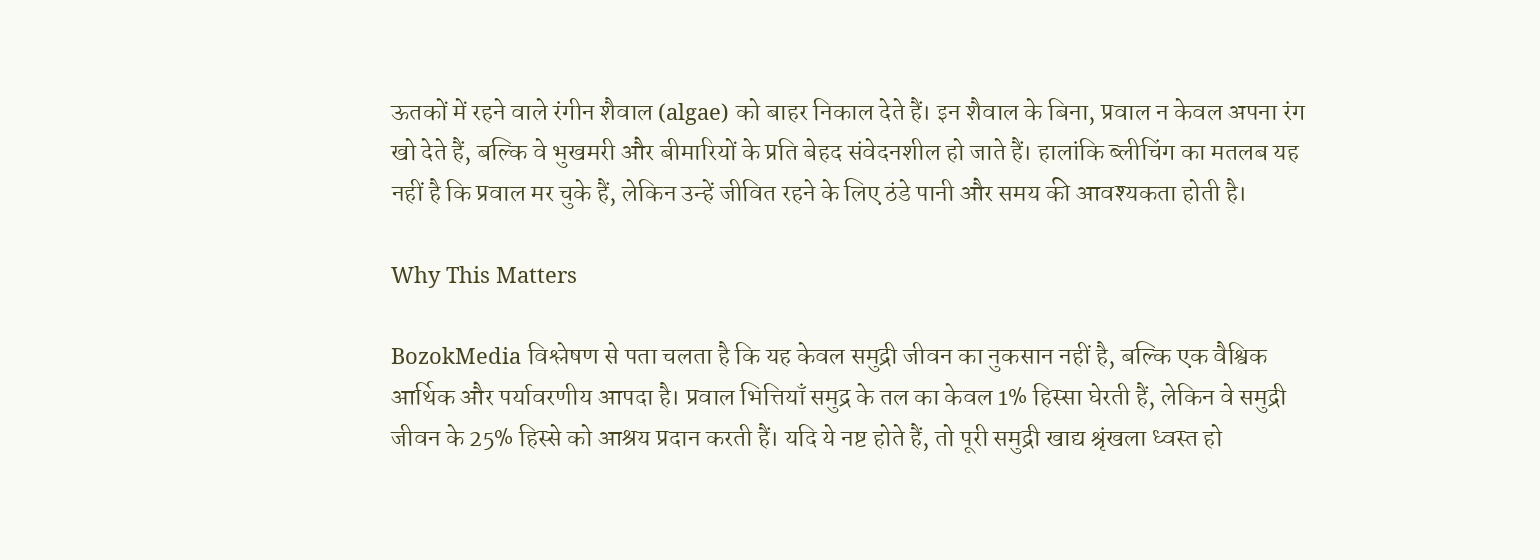ऊतकों में रहने वाले रंगीन शैवाल (algae) को बाहर निकाल देते हैं। इन शैवाल के बिना, प्रवाल न केवल अपना रंग खो देते हैं, बल्कि वे भुखमरी और बीमारियों के प्रति बेहद संवेदनशील हो जाते हैं। हालांकि ब्लीचिंग का मतलब यह नहीं है कि प्रवाल मर चुके हैं, लेकिन उन्हें जीवित रहने के लिए ठंडे पानी और समय की आवश्यकता होती है।

Why This Matters

BozokMedia विश्लेषण से पता चलता है कि यह केवल समुद्री जीवन का नुकसान नहीं है, बल्कि एक वैश्विक आर्थिक और पर्यावरणीय आपदा है। प्रवाल भित्तियाँ समुद्र के तल का केवल 1% हिस्सा घेरती हैं, लेकिन वे समुद्री जीवन के 25% हिस्से को आश्रय प्रदान करती हैं। यदि ये नष्ट होते हैं, तो पूरी समुद्री खाद्य श्रृंखला ध्वस्त हो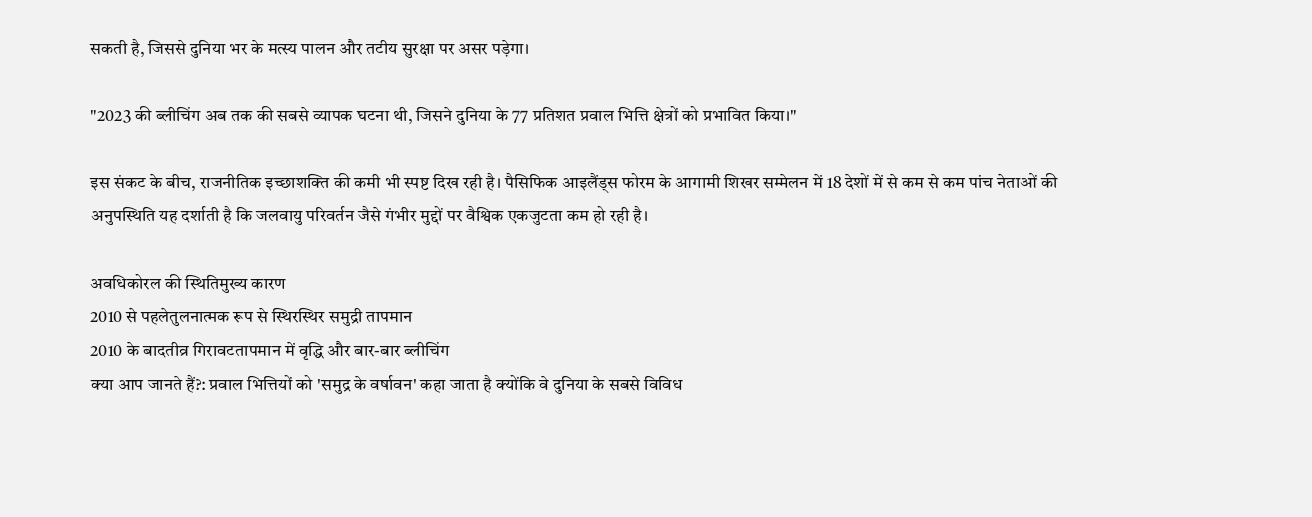सकती है, जिससे दुनिया भर के मत्स्य पालन और तटीय सुरक्षा पर असर पड़ेगा।

"2023 की ब्लीचिंग अब तक की सबसे व्यापक घटना थी, जिसने दुनिया के 77 प्रतिशत प्रवाल भित्ति क्षेत्रों को प्रभावित किया।"

इस संकट के बीच, राजनीतिक इच्छाशक्ति की कमी भी स्पष्ट दिख रही है। पैसिफिक आइलैंड्स फोरम के आगामी शिखर सम्मेलन में 18 देशों में से कम से कम पांच नेताओं की अनुपस्थिति यह दर्शाती है कि जलवायु परिवर्तन जैसे गंभीर मुद्दों पर वैश्विक एकजुटता कम हो रही है।

अवधिकोरल की स्थितिमुख्य कारण
2010 से पहलेतुलनात्मक रूप से स्थिरस्थिर समुद्री तापमान
2010 के बादतीव्र गिरावटतापमान में वृद्धि और बार-बार ब्लीचिंग
क्या आप जानते हैं?: प्रवाल भित्तियों को 'समुद्र के वर्षावन' कहा जाता है क्योंकि वे दुनिया के सबसे विविध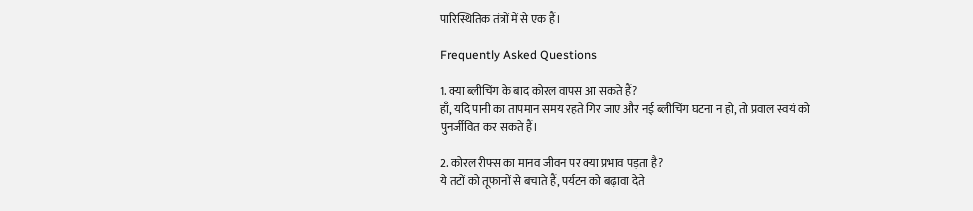पारिस्थितिक तंत्रों में से एक हैं।

Frequently Asked Questions

1. क्या ब्लीचिंग के बाद कोरल वापस आ सकते हैं?
हाँ, यदि पानी का तापमान समय रहते गिर जाए और नई ब्लीचिंग घटना न हो, तो प्रवाल स्वयं को पुनर्जीवित कर सकते हैं।

2. कोरल रीफ्स का मानव जीवन पर क्या प्रभाव पड़ता है?
ये तटों को तूफानों से बचाते हैं, पर्यटन को बढ़ावा देते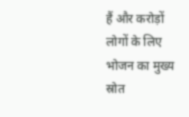हैं और करोड़ों लोगों के लिए भोजन का मुख्य स्रोत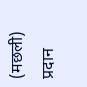(मछली) प्रदान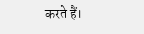करते हैं।